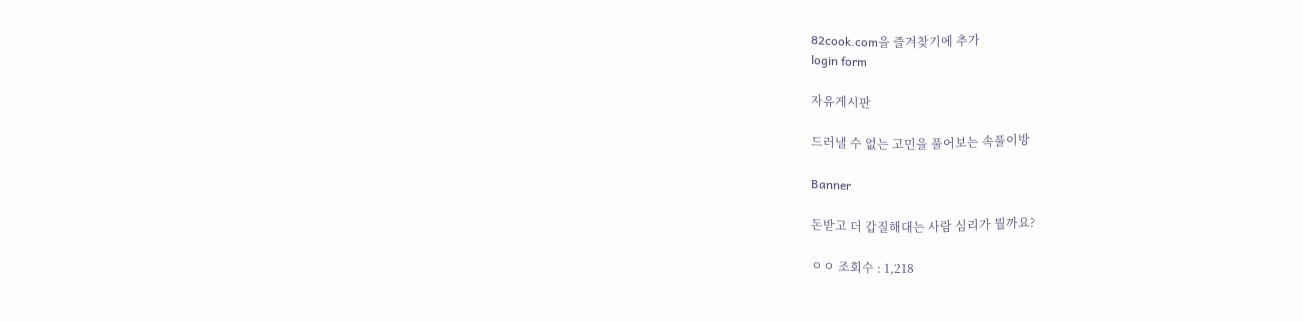82cook.com을 즐겨찾기에 추가
login form

자유게시판

드러낼 수 없는 고민을 풀어보는 속풀이방

Banner

돈받고 더 갑질해대는 사람 심리가 뭘까요?

ㅇㅇ 조회수 : 1,218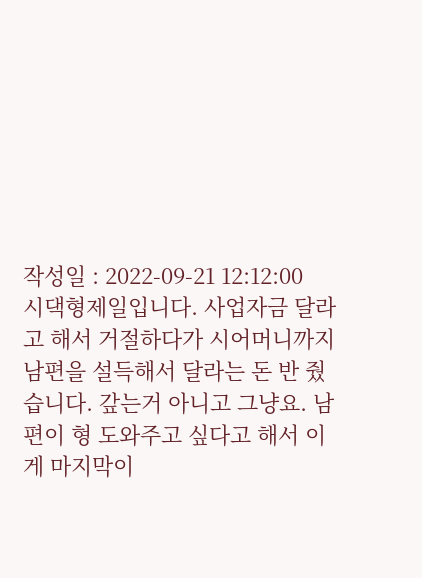작성일 : 2022-09-21 12:12:00
시댁형제일입니다. 사업자금 달라고 해서 거절하다가 시어머니까지 남편을 설득해서 달라는 돈 반 줬습니다. 갚는거 아니고 그냥요. 남편이 형 도와주고 싶다고 해서 이게 마지막이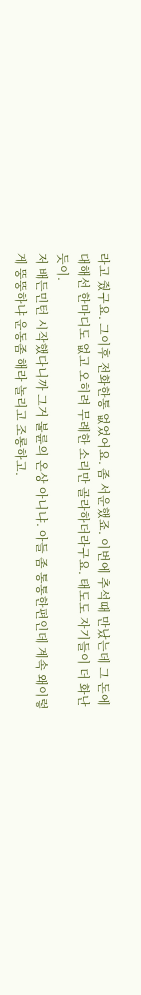라고 줬구요. 그이후 전화한통 없었어요. 좀 서운했죠. 이번에 추석때 만났는데 그 돈에 대해선 한마디도 없고 오히려 무례한 소리만 골라하더라구요. 태도도 자기들이 더 화난듯이.
저 배든민턴 시작했다니까 그거 불륜의 온상 아니냐. 아들 좀 통통한편인데 계속 왜이렇게 뚱뚱하냐 운동좀 해라 놀리고 조롱하고.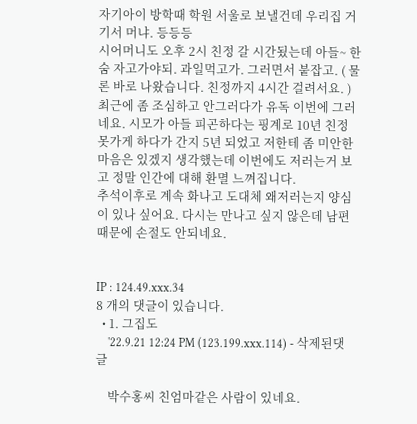자기아이 방학때 학원 서울로 보낼건데 우리집 거기서 머냐. 등등등
시어머니도 오후 2시 친정 갈 시간됬는데 아들~ 한숨 자고가야되. 과일먹고가. 그러면서 붙잡고. ( 물론 바로 나왔습니다. 친정까지 4시간 걸려서요. ) 최근에 좀 조심하고 안그러다가 유독 이번에 그러네요. 시모가 아들 피곤하다는 핑계로 10년 친정 못가게 하다가 간지 5년 되었고 저한테 좀 미안한 마음은 있겠지 생각했는데 이번에도 저러는거 보고 정말 인간에 대해 환멸 느껴집니다.
추석이후로 계속 화나고 도대체 왜저러는지 양심이 있나 싶어요. 다시는 만나고 싶지 않은데 남편때문에 손절도 안되네요.


IP : 124.49.xxx.34
8 개의 댓글이 있습니다.
  • 1. 그집도
    '22.9.21 12:24 PM (123.199.xxx.114) - 삭제된댓글

    박수홍씨 친엄마같은 사람이 있네요.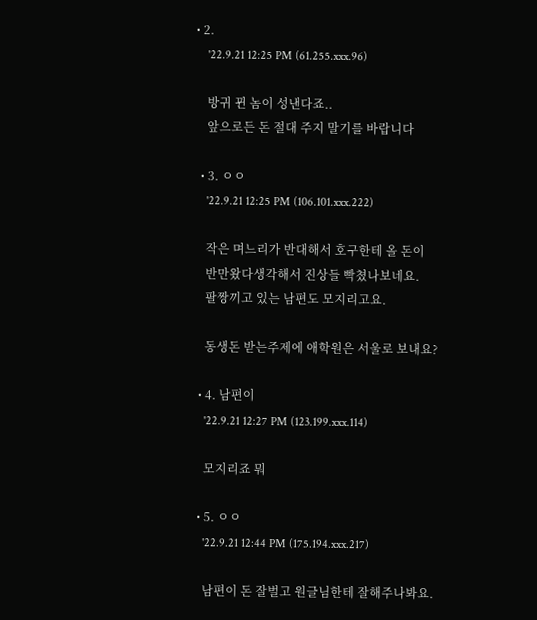• 2.
    '22.9.21 12:25 PM (61.255.xxx.96)

    방귀 뀐 놈이 성낸다죠..
    앞으로든 돈 절대 주지 말기를 바랍니다

  • 3. ㅇㅇ
    '22.9.21 12:25 PM (106.101.xxx.222)

    작은 며느리가 반대해서 호구한테 올 돈이
    반만왔다생각해서 진상들 빡쳤나보네요.
    팔짱끼고 있는 남편도 모지리고요.

    동생돈 받는주제에 애학원은 서울로 보내요?

  • 4. 남편이
    '22.9.21 12:27 PM (123.199.xxx.114)

    모지리죠 뭐

  • 5. ㅇㅇ
    '22.9.21 12:44 PM (175.194.xxx.217)

    남편이 돈 잘벌고 원글님한테 잘해주나봐요.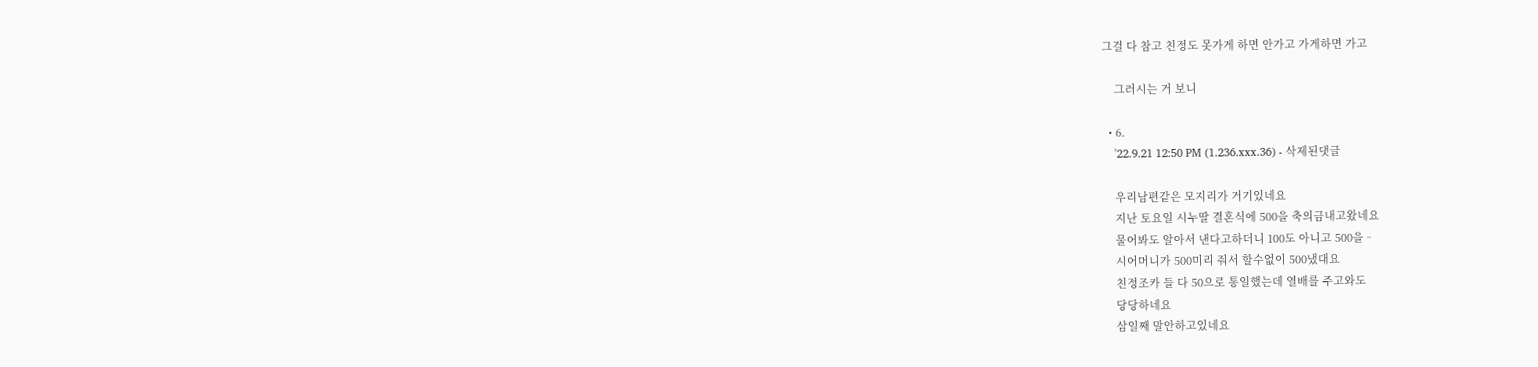그걸 다 참고 친정도 못가게 하면 안가고 가게하면 가고

    그러시는 거 보니

  • 6.
    '22.9.21 12:50 PM (1.236.xxx.36) - 삭제된댓글

    우리남편같은 모지리가 거기있네요
    지난 토요일 시누딸 결혼식에 500을 축의금내고왔네요
    물어봐도 알아서 낸다고하더니 100도 아니고 500을ᆢ
    시어머니가 500미리 줘서 할수없이 500냈대요
    친정조카 들 다 50으로 통일했는데 열배를 주고와도
    당당하네요
    삼일째 말안하고있네요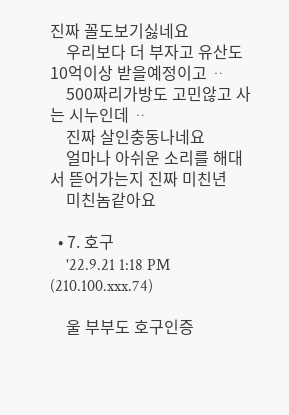진짜 꼴도보기싫네요
    우리보다 더 부자고 유산도 10억이상 받을예정이고 ᆢ
    500짜리가방도 고민않고 사는 시누인데 ᆢ
    진짜 살인충동나네요
    얼마나 아쉬운 소리를 해대서 뜯어가는지 진짜 미친년
    미친놈같아요

  • 7. 호구
    '22.9.21 1:18 PM (210.100.xxx.74)

    울 부부도 호구인증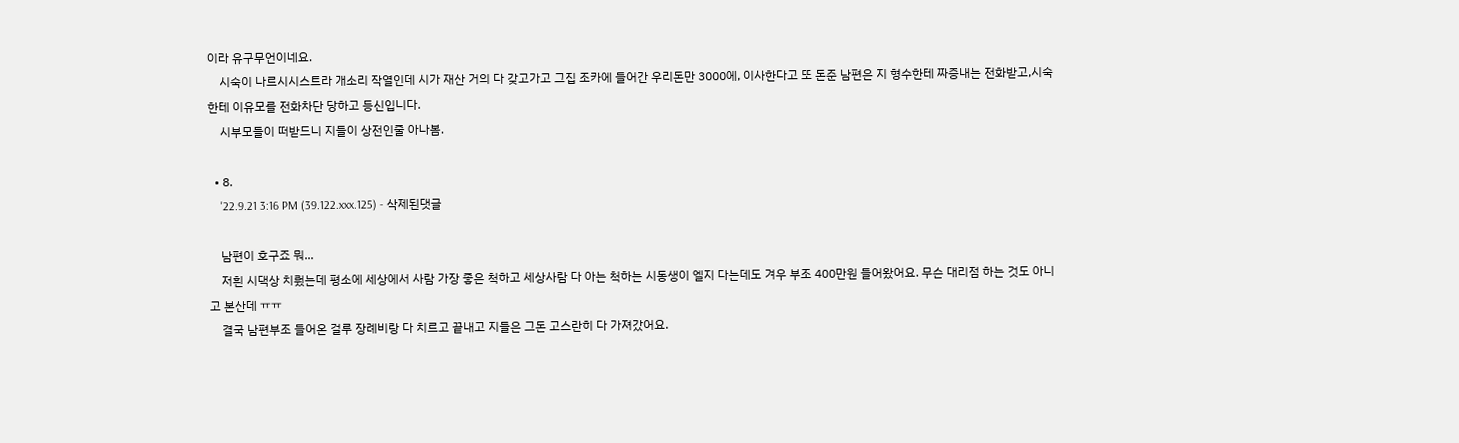이라 유구무언이네요.
    시숙이 나르시시스트라 개소리 작열인데 시가 재산 거의 다 갖고가고 그집 조카에 들어간 우리돈만 3000에, 이사한다고 또 돈준 남편은 지 형수한테 짜증내는 전화받고,시숙한테 이유모를 전화차단 당하고 등신입니다.
    시부모들이 떠받드니 지들이 상전인줄 아나봄.

  • 8.
    '22.9.21 3:16 PM (39.122.xxx.125) - 삭제된댓글

    남편이 호구죠 뭐...
    저흰 시댁상 치뤘는데 평소에 세상에서 사람 가장 좋은 척하고 세상사람 다 아는 척하는 시동생이 엘지 다는데도 겨우 부조 400만원 들어왔어요. 무슨 대리점 하는 것도 아니고 본산데 ㅠㅠ
    결국 남편부조 들어온 걸루 장례비랑 다 치르고 끝내고 지들은 그돈 고스란히 다 가져갔어요.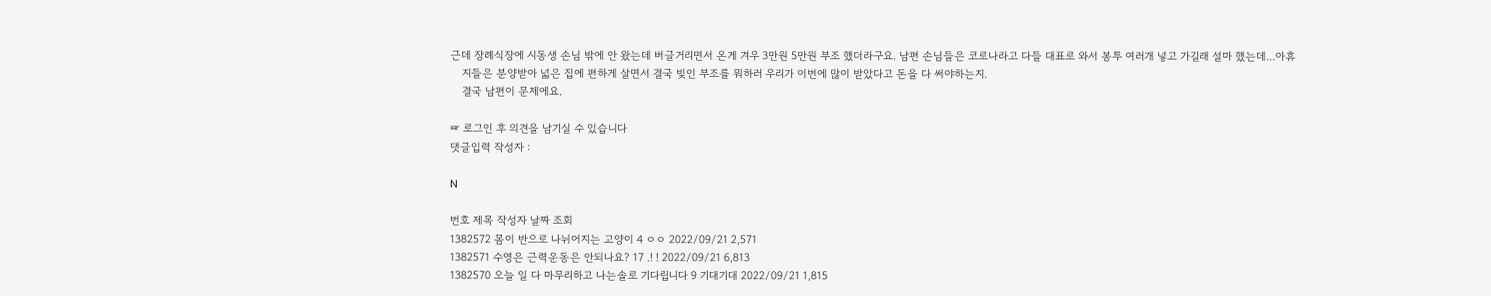근데 장례식장에 시동생 손님 밖에 안 왔는데 버글거리면서 온게 겨우 3만원 5만원 부조 했더라구요. 남편 손님들은 코로나라고 다들 대표로 와서 봉투 여러개 넣고 가길래 설마 했는데...아휴
    지들은 분양받아 넓은 집에 편하게 살면서 결국 빚인 부조를 뭐하러 우리가 이번에 많이 받았다고 돈을 다 써야하는지.
    결국 남편이 문제에요.

☞ 로그인 후 의견을 남기실 수 있습니다
댓글입력 작성자 :

N

번호 제목 작성자 날짜 조회
1382572 몸이 반으로 나뉘어지는 고양이 4 ㅇㅇ 2022/09/21 2,571
1382571 수영은 근력운동은 안되나요? 17 .! ! 2022/09/21 6,813
1382570 오늘 일 다 마무리하고 나는솔로 기다립니다 9 기대기대 2022/09/21 1,815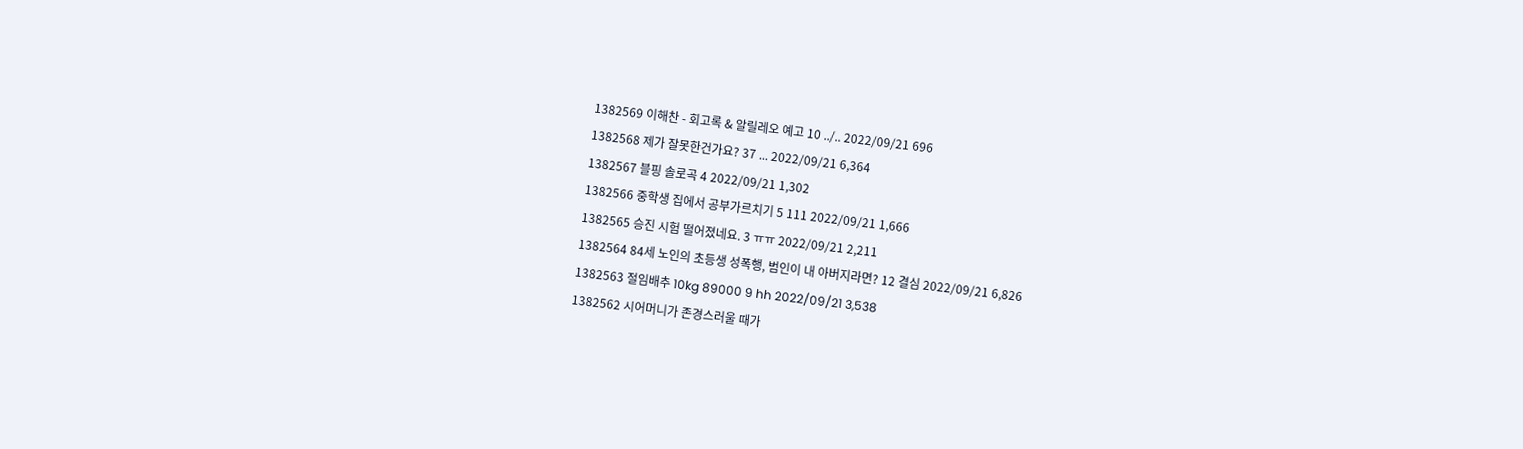1382569 이해찬 - 회고록 & 알릴레오 예고 10 ../.. 2022/09/21 696
1382568 제가 잘못한건가요? 37 ... 2022/09/21 6,364
1382567 블핑 솔로곡 4 2022/09/21 1,302
1382566 중학생 집에서 공부가르치기 5 111 2022/09/21 1,666
1382565 승진 시험 떨어졌네요. 3 ㅠㅠ 2022/09/21 2,211
1382564 84세 노인의 초등생 성폭행, 범인이 내 아버지라면? 12 결심 2022/09/21 6,826
1382563 절임배추 10kg 89000 9 hh 2022/09/21 3,538
1382562 시어머니가 존경스러울 때가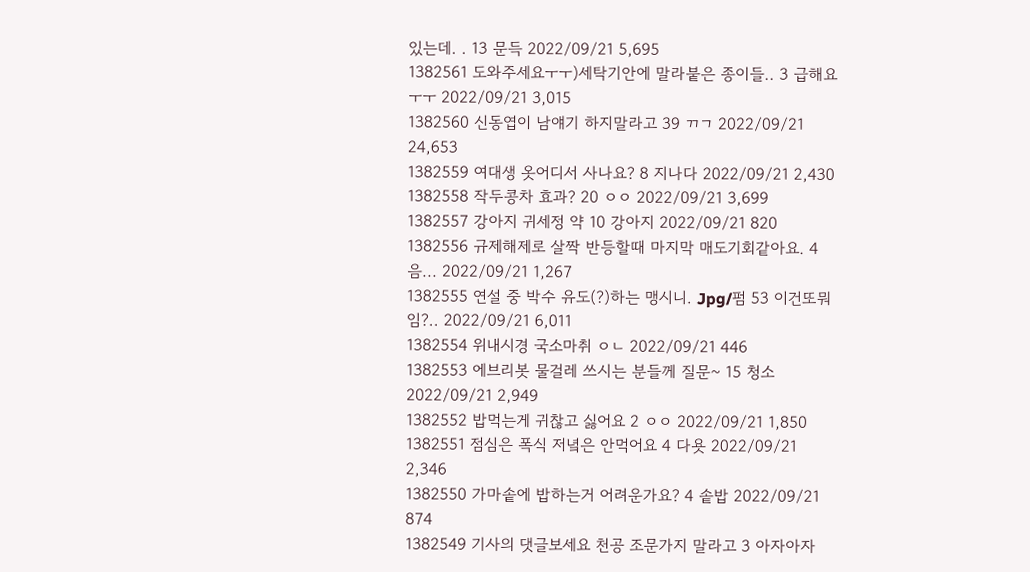있는데. . 13 문득 2022/09/21 5,695
1382561 도와주세요ㅜㅜ)세탁기안에 말라붙은 종이들.. 3 급해요ㅜㅜ 2022/09/21 3,015
1382560 신동엽이 남얘기 하지말라고 39 ㄲㄱ 2022/09/21 24,653
1382559 여대생 옷어디서 사나요? 8 지나다 2022/09/21 2,430
1382558 작두콩차 효과? 20 ㅇㅇ 2022/09/21 3,699
1382557 강아지 귀세정 약 10 강아지 2022/09/21 820
1382556 규제해제로 살짝 반등할때 마지막 매도기회같아요. 4 음... 2022/09/21 1,267
1382555 연설 중 박수 유도(?)하는 맹시니. Jpg/펌 53 이건또뭐임?.. 2022/09/21 6,011
1382554 위내시경 국소마취 ㅇㄴ 2022/09/21 446
1382553 에브리봇 물걸레 쓰시는 분들께 질문~ 15 청소 2022/09/21 2,949
1382552 밥먹는게 귀찮고 싫어요 2 ㅇㅇ 2022/09/21 1,850
1382551 점심은 폭식 저녘은 안먹어요 4 다욧 2022/09/21 2,346
1382550 가마솥에 밥하는거 어려운가요? 4 솥밥 2022/09/21 874
1382549 기사의 댓글보세요 천공 조문가지 말라고 3 아자아자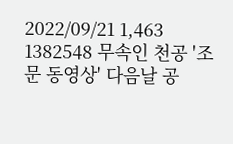2022/09/21 1,463
1382548 무속인 천공 '조문 동영상' 다음날 공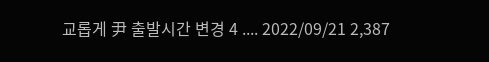교롭게 尹 출발시간 변경 4 .... 2022/09/21 2,387